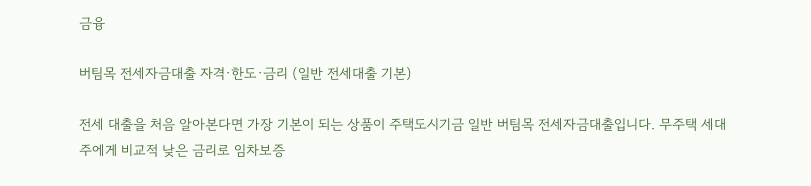금융

버팀목 전세자금대출 자격·한도·금리 (일반 전세대출 기본)

전세 대출을 처음 알아본다면 가장 기본이 되는 상품이 주택도시기금 일반 버팀목 전세자금대출입니다. 무주택 세대주에게 비교적 낮은 금리로 임차보증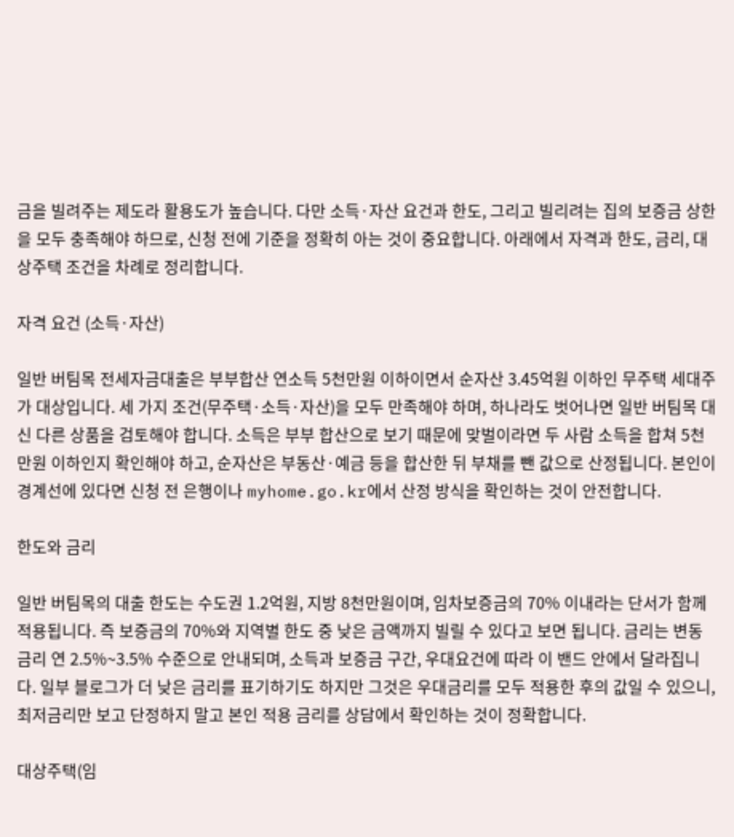금을 빌려주는 제도라 활용도가 높습니다. 다만 소득·자산 요건과 한도, 그리고 빌리려는 집의 보증금 상한을 모두 충족해야 하므로, 신청 전에 기준을 정확히 아는 것이 중요합니다. 아래에서 자격과 한도, 금리, 대상주택 조건을 차례로 정리합니다.

자격 요건 (소득·자산)

일반 버팀목 전세자금대출은 부부합산 연소득 5천만원 이하이면서 순자산 3.45억원 이하인 무주택 세대주가 대상입니다. 세 가지 조건(무주택·소득·자산)을 모두 만족해야 하며, 하나라도 벗어나면 일반 버팀목 대신 다른 상품을 검토해야 합니다. 소득은 부부 합산으로 보기 때문에 맞벌이라면 두 사람 소득을 합쳐 5천만원 이하인지 확인해야 하고, 순자산은 부동산·예금 등을 합산한 뒤 부채를 뺀 값으로 산정됩니다. 본인이 경계선에 있다면 신청 전 은행이나 myhome.go.kr에서 산정 방식을 확인하는 것이 안전합니다.

한도와 금리

일반 버팀목의 대출 한도는 수도권 1.2억원, 지방 8천만원이며, 임차보증금의 70% 이내라는 단서가 함께 적용됩니다. 즉 보증금의 70%와 지역별 한도 중 낮은 금액까지 빌릴 수 있다고 보면 됩니다. 금리는 변동금리 연 2.5%~3.5% 수준으로 안내되며, 소득과 보증금 구간, 우대요건에 따라 이 밴드 안에서 달라집니다. 일부 블로그가 더 낮은 금리를 표기하기도 하지만 그것은 우대금리를 모두 적용한 후의 값일 수 있으니, 최저금리만 보고 단정하지 말고 본인 적용 금리를 상담에서 확인하는 것이 정확합니다.

대상주택(임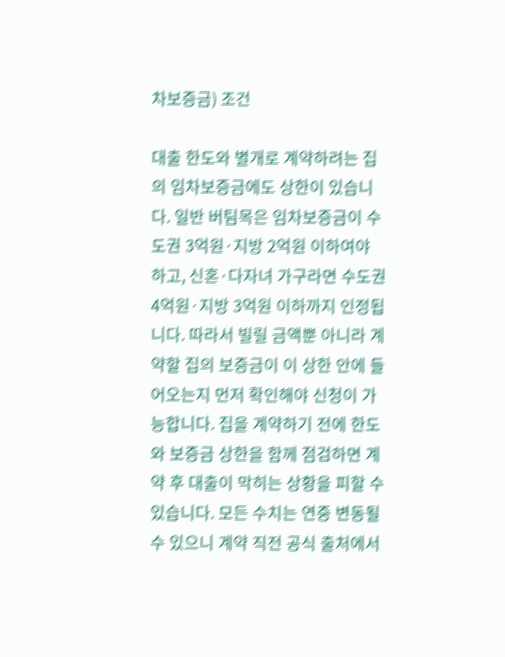차보증금) 조건

대출 한도와 별개로 계약하려는 집의 임차보증금에도 상한이 있습니다. 일반 버팀목은 임차보증금이 수도권 3억원·지방 2억원 이하여야 하고, 신혼·다자녀 가구라면 수도권 4억원·지방 3억원 이하까지 인정됩니다. 따라서 빌릴 금액뿐 아니라 계약할 집의 보증금이 이 상한 안에 들어오는지 먼저 확인해야 신청이 가능합니다. 집을 계약하기 전에 한도와 보증금 상한을 함께 점검하면 계약 후 대출이 막히는 상황을 피할 수 있습니다. 모든 수치는 연중 변동될 수 있으니 계약 직전 공식 출처에서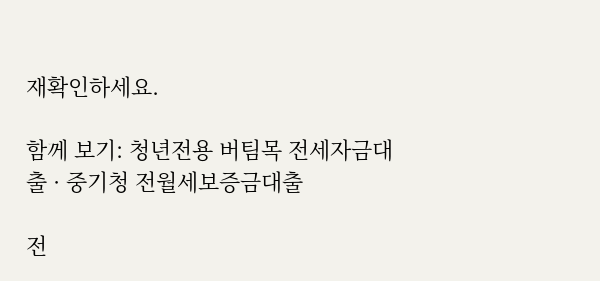재확인하세요.

함께 보기: 청년전용 버팀목 전세자금대출 · 중기청 전월세보증금대출

전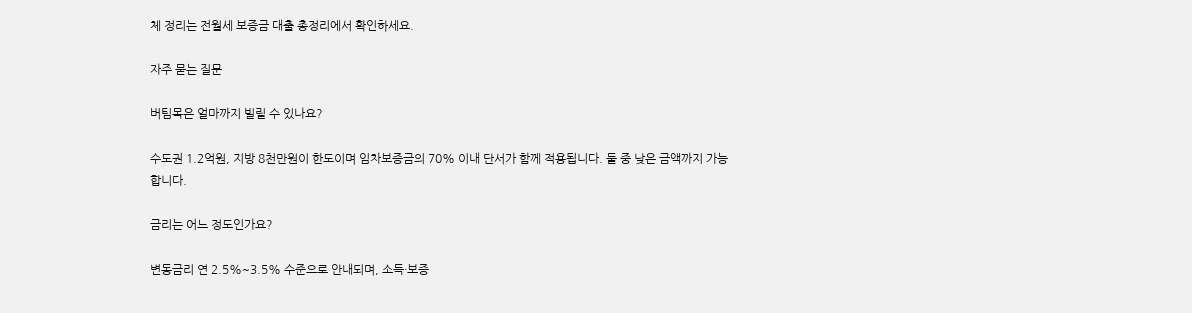체 정리는 전월세 보증금 대출 총정리에서 확인하세요.

자주 묻는 질문

버팀목은 얼마까지 빌릴 수 있나요?

수도권 1.2억원, 지방 8천만원이 한도이며 임차보증금의 70% 이내 단서가 함께 적용됩니다. 둘 중 낮은 금액까지 가능합니다.

금리는 어느 정도인가요?

변동금리 연 2.5%~3.5% 수준으로 안내되며, 소득·보증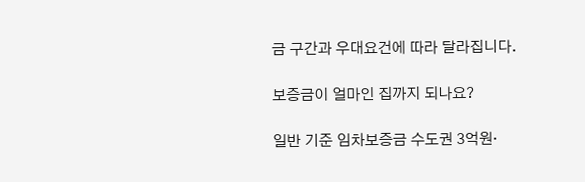금 구간과 우대요건에 따라 달라집니다.

보증금이 얼마인 집까지 되나요?

일반 기준 임차보증금 수도권 3억원·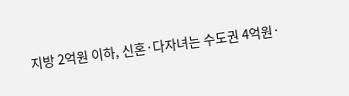지방 2억원 이하, 신혼·다자녀는 수도권 4억원·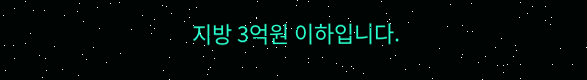지방 3억원 이하입니다.